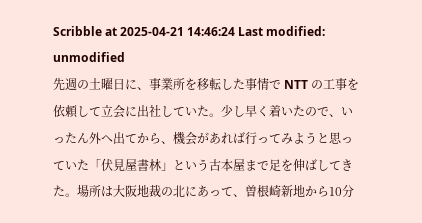Scribble at 2025-04-21 14:46:24 Last modified: unmodified
先週の土曜日に、事業所を移転した事情で NTT の工事を依頼して立会に出社していた。少し早く着いたので、いったん外へ出てから、機会があれば行ってみようと思っていた「伏見屋書林」という古本屋まで足を伸ばしてきた。場所は大阪地裁の北にあって、曽根崎新地から10分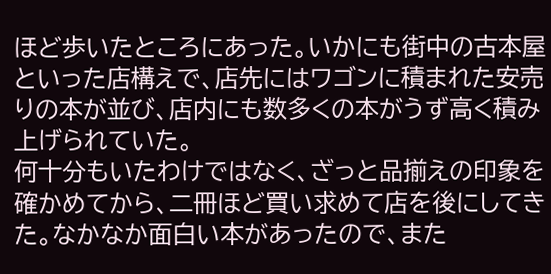ほど歩いたところにあった。いかにも街中の古本屋といった店構えで、店先にはワゴンに積まれた安売りの本が並び、店内にも数多くの本がうず高く積み上げられていた。
何十分もいたわけではなく、ざっと品揃えの印象を確かめてから、二冊ほど買い求めて店を後にしてきた。なかなか面白い本があったので、また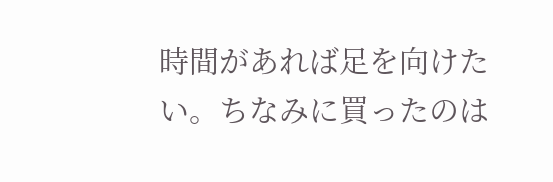時間があれば足を向けたい。ちなみに買ったのは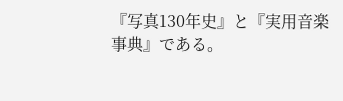『写真130年史』と『実用音楽事典』である。